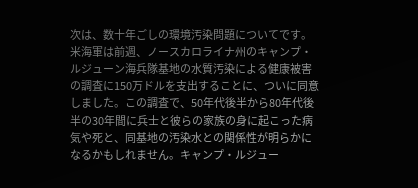次は、数十年ごしの環境汚染問題についてです。米海軍は前週、ノースカロライナ州のキャンプ・ルジューン海兵隊基地の水質汚染による健康被害の調査に150万ドルを支出することに、ついに同意しました。この調査で、50年代後半から80年代後半の30年間に兵士と彼らの家族の身に起こった病気や死と、同基地の汚染水との関係性が明らかになるかもしれません。キャンプ・ルジュー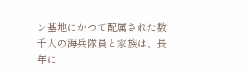ン基地にかつて配属された数千人の海兵隊員と家族は、長年に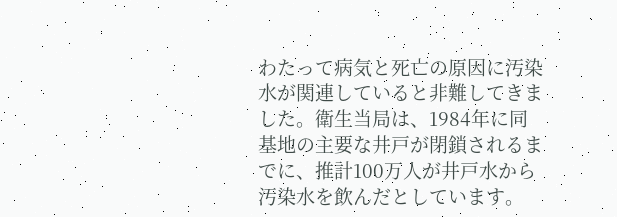わたって病気と死亡の原因に汚染水が関連していると非難してきました。衛生当局は、1984年に同基地の主要な井戸が閉鎖されるまでに、推計100万人が井戸水から汚染水を飲んだとしています。